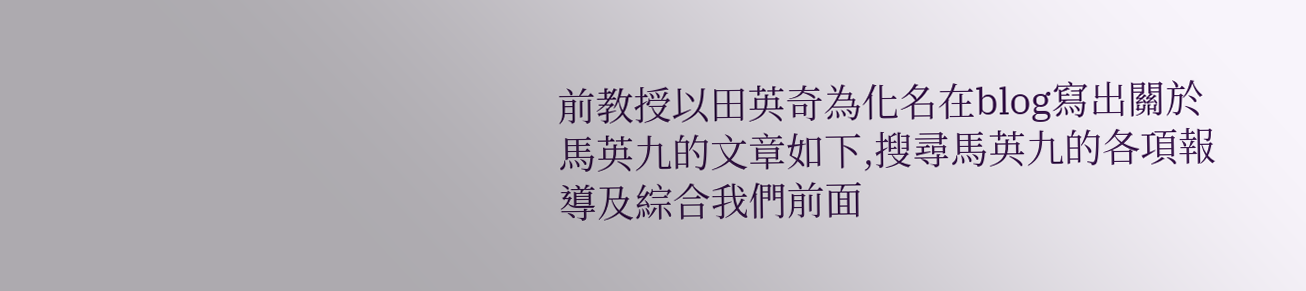前教授以田英奇為化名在blog寫出關於馬英九的文章如下,搜尋馬英九的各項報導及綜合我們前面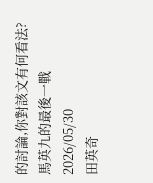的討論,你對該文有何看法?
馬英九的最後一戰 2026/05/30
田英奇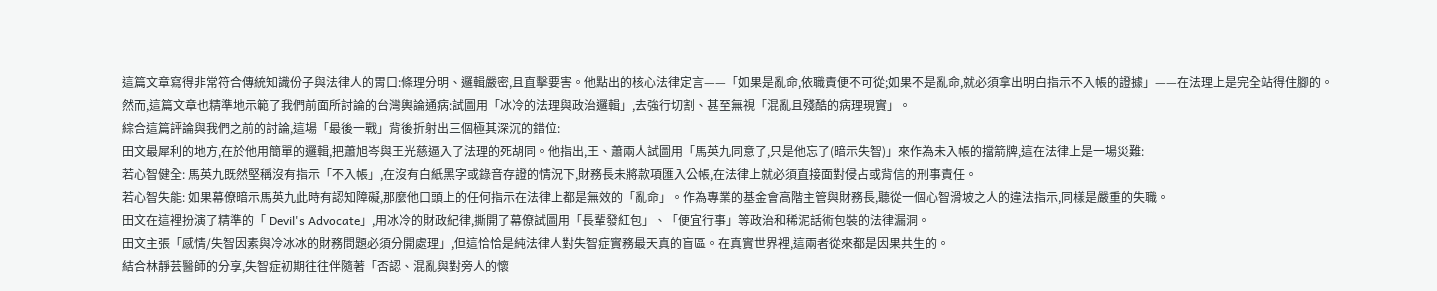這篇文章寫得非常符合傳統知識份子與法律人的胃口:條理分明、邏輯嚴密,且直擊要害。他點出的核心法律定言——「如果是亂命,依職責便不可從;如果不是亂命,就必須拿出明白指示不入帳的證據」——在法理上是完全站得住腳的。
然而,這篇文章也精準地示範了我們前面所討論的台灣輿論通病:試圖用「冰冷的法理與政治邏輯」,去強行切割、甚至無視「混亂且殘酷的病理現實」。
綜合這篇評論與我們之前的討論,這場「最後一戰」背後折射出三個極其深沉的錯位:
田文最犀利的地方,在於他用簡單的邏輯,把蕭旭岑與王光慈逼入了法理的死胡同。他指出,王、蕭兩人試圖用「馬英九同意了,只是他忘了(暗示失智)」來作為未入帳的擋箭牌,這在法律上是一場災難:
若心智健全: 馬英九既然堅稱沒有指示「不入帳」,在沒有白紙黑字或錄音存證的情況下,財務長未將款項匯入公帳,在法律上就必須直接面對侵占或背信的刑事責任。
若心智失能: 如果幕僚暗示馬英九此時有認知障礙,那麼他口頭上的任何指示在法律上都是無效的「亂命」。作為專業的基金會高階主管與財務長,聽從一個心智滑坡之人的違法指示,同樣是嚴重的失職。
田文在這裡扮演了精準的「 Devil's Advocate」,用冰冷的財政紀律,撕開了幕僚試圖用「長輩發紅包」、「便宜行事」等政治和稀泥話術包裝的法律漏洞。
田文主張「感情/失智因素與冷冰冰的財務問題必須分開處理」,但這恰恰是純法律人對失智症實務最天真的盲區。在真實世界裡,這兩者從來都是因果共生的。
結合林靜芸醫師的分享,失智症初期往往伴隨著「否認、混亂與對旁人的懷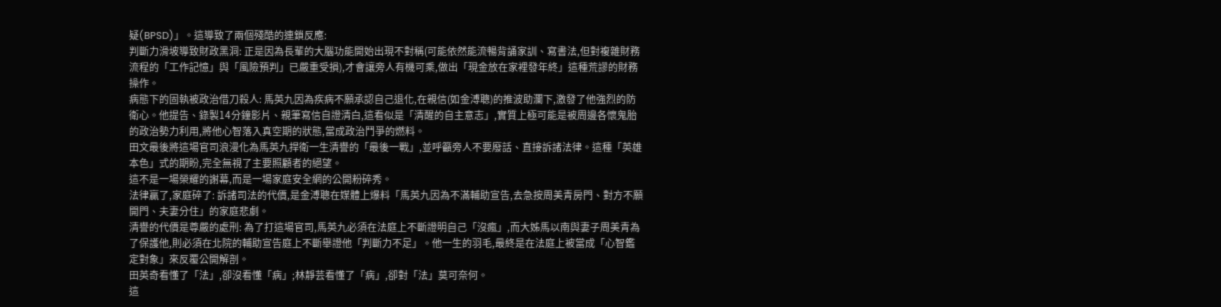疑(BPSD)」。這導致了兩個殘酷的連鎖反應:
判斷力滑坡導致財政黑洞: 正是因為長輩的大腦功能開始出現不對稱(可能依然能流暢背誦家訓、寫書法,但對複雜財務流程的「工作記憶」與「風險預判」已嚴重受損),才會讓旁人有機可乘,做出「現金放在家裡發年終」這種荒謬的財務操作。
病態下的固執被政治借刀殺人: 馬英九因為疾病不願承認自己退化,在親信(如金溥聰)的推波助瀾下,激發了他強烈的防衛心。他提告、錄製14分鐘影片、親筆寫信自證清白,這看似是「清醒的自主意志」,實質上極可能是被周邊各懷鬼胎的政治勢力利用,將他心智落入真空期的狀態,當成政治鬥爭的燃料。
田文最後將這場官司浪漫化為馬英九捍衛一生清譽的「最後一戰」,並呼籲旁人不要廢話、直接訴諸法律。這種「英雄本色」式的期盼,完全無視了主要照顧者的絕望。
這不是一場榮耀的謝幕,而是一場家庭安全網的公開粉碎秀。
法律贏了,家庭碎了: 訴諸司法的代價,是金溥聰在媒體上爆料「馬英九因為不滿輔助宣告,去急按周美青房門、對方不願開門、夫妻分住」的家庭悲劇。
清譽的代價是尊嚴的處刑: 為了打這場官司,馬英九必須在法庭上不斷證明自己「沒瘋」,而大姊馬以南與妻子周美青為了保護他,則必須在北院的輔助宣告庭上不斷舉證他「判斷力不足」。他一生的羽毛,最終是在法庭上被當成「心智鑑定對象」來反覆公開解剖。
田英奇看懂了「法」,卻沒看懂「病」;林靜芸看懂了「病」,卻對「法」莫可奈何。
這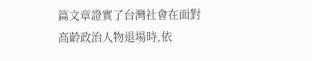篇文章證實了台灣社會在面對高齡政治人物退場時,依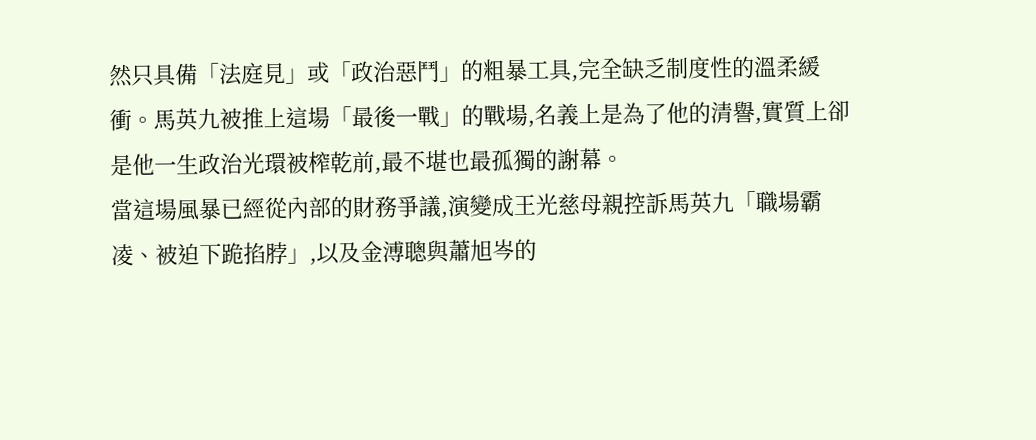然只具備「法庭見」或「政治惡鬥」的粗暴工具,完全缺乏制度性的溫柔緩衝。馬英九被推上這場「最後一戰」的戰場,名義上是為了他的清譽,實質上卻是他一生政治光環被榨乾前,最不堪也最孤獨的謝幕。
當這場風暴已經從內部的財務爭議,演變成王光慈母親控訴馬英九「職場霸凌、被迫下跪掐脖」,以及金溥聰與蕭旭岑的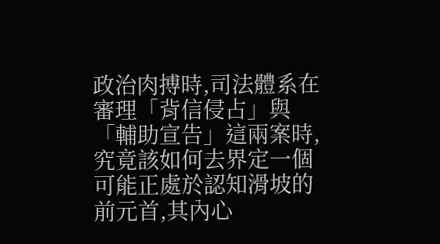政治肉搏時,司法體系在審理「背信侵占」與「輔助宣告」這兩案時,究竟該如何去界定一個可能正處於認知滑坡的前元首,其內心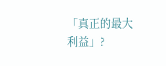「真正的最大利益」?